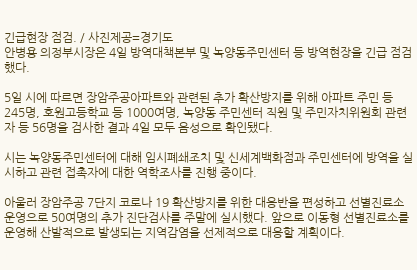긴급현장 점검. / 사진제공=경기도
안병용 의정부시장은 4일 방역대책본부 및 녹양동주민센터 등 방역현장을 긴급 점검했다.

5일 시에 따르면 장암주공아파트와 관련된 추가 확산방지를 위해 아파트 주민 등 245명, 호원고등학교 등 1000여명, 녹양동 주민센터 직원 및 주민자치위원회 관련자 등 56명을 검사한 결과 4일 모두 음성으로 확인됐다.

시는 녹양동주민센터에 대해 임시폐쇄조치 및 신세계백화점과 주민센터에 방역을 실시하고 관련 접촉자에 대한 역학조사를 진행 중이다.

아울러 장암주공 7단지 코로나 19 확산방지를 위한 대응반을 편성하고 선별진료소 운영으로 50여명의 추가 진단검사를 주말에 실시했다. 앞으로 이동형 선별진료소를 운영해 산발적으로 발생되는 지역감염을 선제적으로 대응할 계획이다.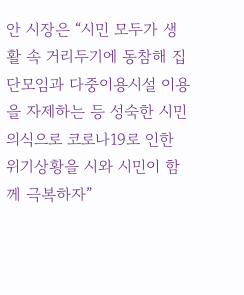안 시장은 “시민 모두가 생활 속 거리두기에 동참해 집단모임과 다중이용시설 이용을 자제하는 등 성숙한 시민의식으로 코로나19로 인한 위기상황을 시와 시민이 함께 극복하자”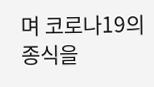며 코로나19의 종식을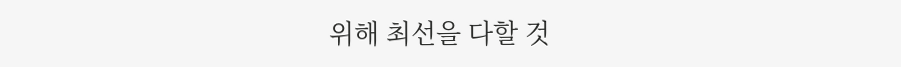위해 최선을 다할 것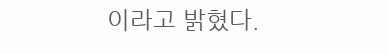이라고 밝혔다.